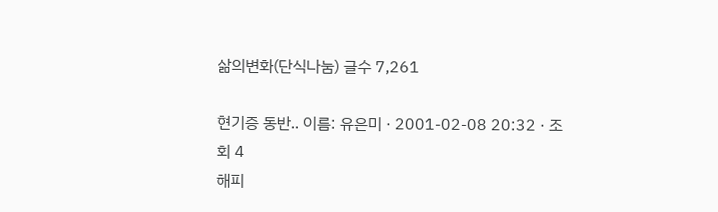삶의변화(단식나눔) 글수 7,261

현기증 동반.. 이름: 유은미 · 2001-02-08 20:32 · 조회 4
해피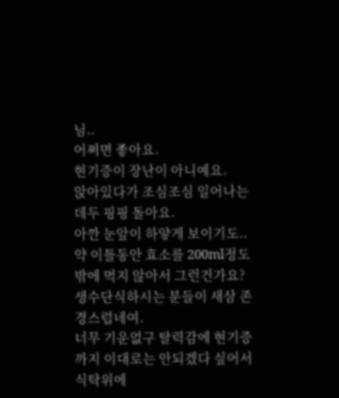님..
어쩌면 좋아요.
현기증이 장난이 아니예요.
앉아있다가 조심조심 일어나는데두 핑핑 돌아요.
아깐 눈앞이 하얗게 보이기도..
약 이틀동안 효소를 200ml정도밖에 먹지 않아서 그런건가요?
생수단식하시는 분들이 새삼 존경스럽네여.
너무 기운없구 탈력감에 현기증까지 이대로는 안되겠다 싶어서
식탁위에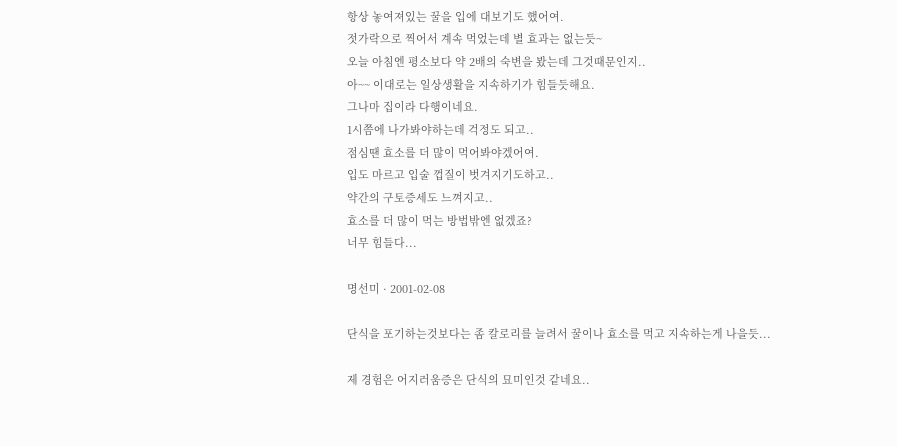항상 놓여져있는 꿀을 입에 대보기도 했어여.
젓가락으로 찍어서 계속 먹었는데 별 효과는 없는듯~
오늘 아침엔 평소보다 약 2배의 숙변을 봤는데 그것때문인지..
아~~ 이대로는 일상생활을 지속하기가 힘들듯해요.
그나마 집이라 다행이네요.
1시쯤에 나가봐야하는데 걱정도 되고..
점심땐 효소를 더 많이 먹어봐야겠어여.
입도 마르고 입술 껍질이 벗겨지기도하고..
약간의 구토증세도 느껴지고..
효소를 더 많이 먹는 방법밖엔 없겠죠?
너무 힘들다...

명선미 · 2001-02-08

단식을 포기하는것보다는 좀 칼로리를 늘려서 꿀이나 효소를 먹고 지속하는게 나을듯...

제 경험은 어지러움증은 단식의 묘미인것 같네요..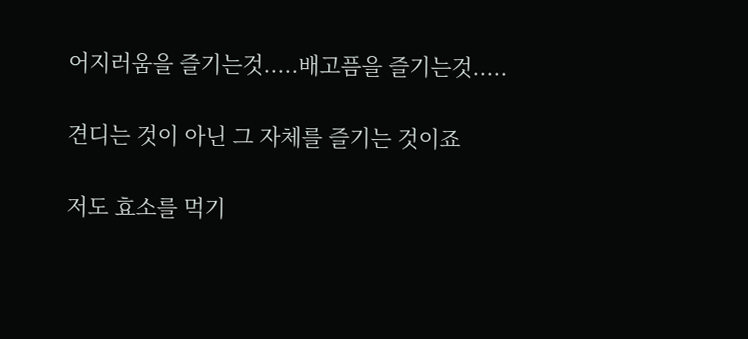어지러움을 즐기는것.....배고픔을 즐기는것.....

견디는 것이 아닌 그 자체를 즐기는 것이죠

저도 효소를 먹기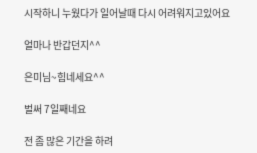시작하니 누웠다가 일어날때 다시 어려워지고있어요

얼마나 반갑던지^^

은미님~힘네세요^^

벌써 7일째네요

전 좀 많은 기간을 하려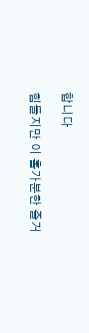합니다

힘들지만 이 홀가분한 즐거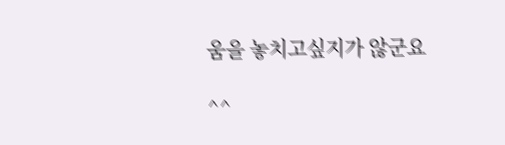움을 놓치고싶지가 않군요

^^